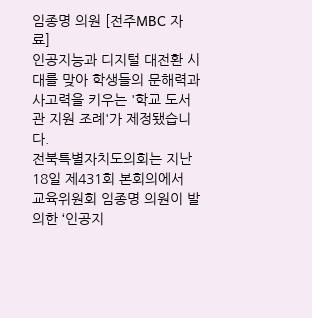임종명 의원 [전주MBC 자료]
인공지능과 디지털 대전환 시대를 맞아 학생들의 문해력과 사고력을 키우는 '학교 도서관 지원 조례'가 제정됐습니다.
전북특별자치도의회는 지난 18일 제431회 본회의에서 교육위원회 임종명 의원이 발의한 ‘인공지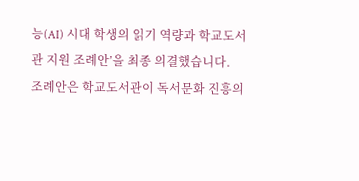능(AI) 시대 학생의 읽기 역량과 학교도서관 지원 조례안’을 최종 의결했습니다.
조례안은 학교도서관이 독서문화 진흥의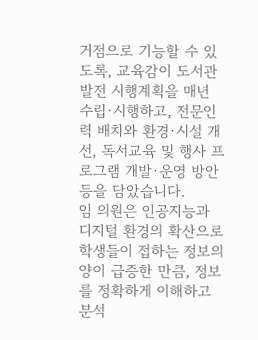거점으로 기능할 수 있도록, 교육감이 도서관 발전 시행계획을 매년 수립·시행하고, 전문인력 배치와 환경·시설 개선, 독서교육 및 행사 프로그램 개발·운영 방안 등을 담았습니다.
임 의원은 인공지능과 디지털 환경의 확산으로 학생들이 접하는 정보의 양이 급증한 만큼, 정보를 정확하게 이해하고 분석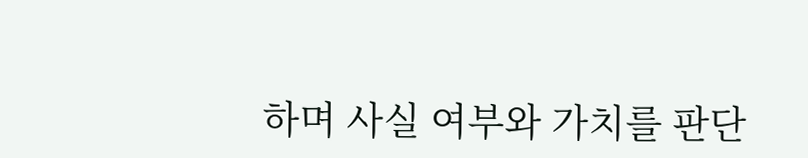하며 사실 여부와 가치를 판단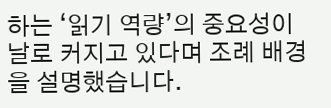하는 ‘읽기 역량’의 중요성이 날로 커지고 있다며 조례 배경을 설명했습니다.